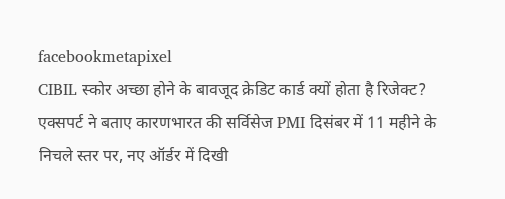facebookmetapixel
CIBIL स्कोर अच्छा होने के बावजूद क्रेडिट कार्ड क्यों होता है रिजेक्ट? एक्सपर्ट ने बताए कारणभारत की सर्विसेज PMI दिसंबर में 11 महीने के निचले स्तर पर, नए ऑर्डर में दिखी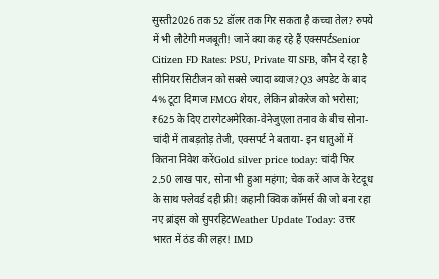सुस्ती2026 तक 52 डॉलर तक गिर सकता है कच्चा तेल? रुपये में भी लौटेगी मजबूती! जानें क्या कह रहे हैं एक्सपर्टSenior Citizen FD Rates: PSU, Private या SFB, कौन दे रहा है सीनियर सिटीजन को सबसे ज्यादा ब्याज?Q3 अपडेट के बाद 4% टूटा दिग्गज FMCG शेयर, लेकिन ब्रोकरेज को भरोसा; ₹625 के दिए टारगेटअमेरिका-वेनेजुएला तनाव के बीच सोना-चांदी में ताबड़तोड़ तेजी, एक्सपर्ट ने बताया- इन धातुओं में कितना निवेश करेंGold silver price today: चांदी फिर 2.50 लाख पार, सोना भी हुआ महंगा; चेक करें आज के रेटदूध के साथ फ्लेवर्ड दही फ्री! कहानी क्विक कॉमर्स की जो बना रहा नए ब्रांड्स को सुपरहिटWeather Update Today: उत्तर भारत में ठंड की लहर! IMD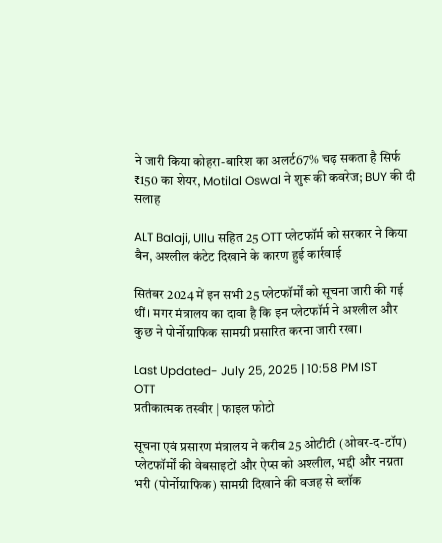ने जारी किया कोहरा-बारिश का अलर्ट67% चढ़ सकता है सिर्फ ₹150 का शेयर, Motilal Oswal ने शुरू की कवरेज; BUY की दी सलाह

ALT Balaji, Ullu सहित 25 OTT प्लेटफॉर्म को सरकार ने किया बैन, अश्लील कंटेट दिखाने के कारण हुई कार्रवाई

सितंबर 2024 में इन सभी 25 प्लेटफॉर्मों को सूचना जारी की गई थीं। मगर मंत्रालय का दावा है कि इन प्लेटफॉर्म ने अश्लील और कुछ ने पोर्नोग्राफिक सामग्री प्रसारित करना जारी रखा।

Last Updated- July 25, 2025 | 10:58 PM IST
OTT
प्रतीकात्मक तस्वीर | फाइल फोटो

सूचना एवं प्रसारण मंत्रालय ने करीब 25 ओटीटी (ओवर-द-टॉप) प्लेटफॉर्मों की वेबसाइटों और ऐप्स को अश्लील, भद्दी और नग्नता भरी (पोर्नोग्राफिक) सामग्री दिखाने की वजह से ब्लॉक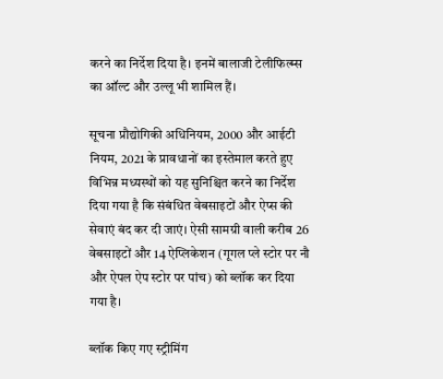करने का निर्देश दिया है। इनमें बालाजी टेलीफिल्म्स का ऑल्ट और उल्लू भी शामिल हैं।

सूचना प्रौद्योगिकी अधिनियम, 2000 और आईटी नियम, 2021 के प्रावधानों का इस्तेमाल करते हुए विभिन्न मध्यस्थों को यह सुनिश्चित करने का निर्देश दिया गया है कि संबंधित वेबसाइटों और ऐप्स की सेवाएं बंद कर दी जाएं। ऐसी सामग्री वाली करीब 26 वेबसाइटों और 14 ऐप्लिकेशन (गूगल प्ले स्टोर पर नौ और ऐपल ऐप स्टोर पर पांच) को ब्लॉक कर दिया गया है।

ब्लॉक किए गए स्ट्रीमिंग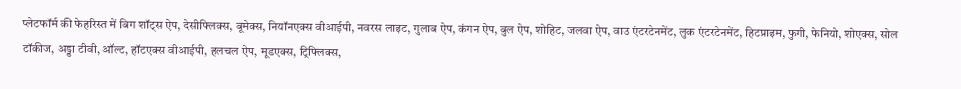प्लेटफॉर्म की फेहरिस्त में बिग शॉट्स ऐप, देसीफ्लिक्स, बूमेक्स, नियॉनएक्स वीआईपी, नवरस लाइट, गुलाब ऐप, कंगन ऐप, बुल ऐप, शोहिट, जलवा ऐप, वाउ एंटरटेनमेंट, लुक एंटरटेनमेंट, हिटप्राइम, फुगी, फेनियो, शोएक्स, सोल टॉकीज, अड्डा टीवी, ऑल्ट, हॉटएक्स वीआईपी, हलचल ऐप, मूडएक्स, ट्रिफ्लिक्स,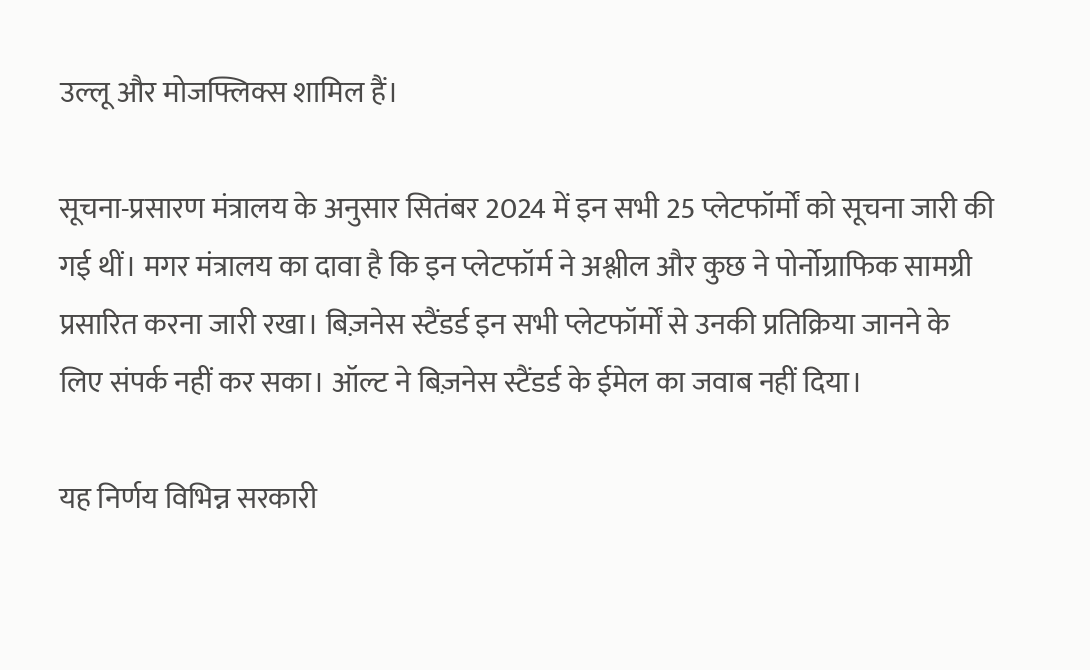उल्लू और मोजफ्लिक्स शामिल हैं।

सूचना-प्रसारण मंत्रालय के अनुसार सितंबर 2024 में इन सभी 25 प्लेटफॉर्मों को सूचना जारी की गई थीं। मगर मंत्रालय का दावा है कि इन प्लेटफॉर्म ने अश्लील और कुछ ने पोर्नोग्राफिक सामग्री प्रसारित करना जारी रखा। बिज़नेस स्टैंडर्ड इन सभी प्लेटफॉर्मों से उनकी प्रतिक्रिया जानने के लिए संपर्क नहीं कर सका। ऑल्ट ने बिज़नेस स्टैंडर्ड के ईमेल का जवाब नहीं दिया।

यह निर्णय विभिन्न सरकारी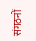संगठनों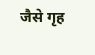जैसे गृह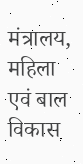मंत्रालय, महिला एवं बाल विकास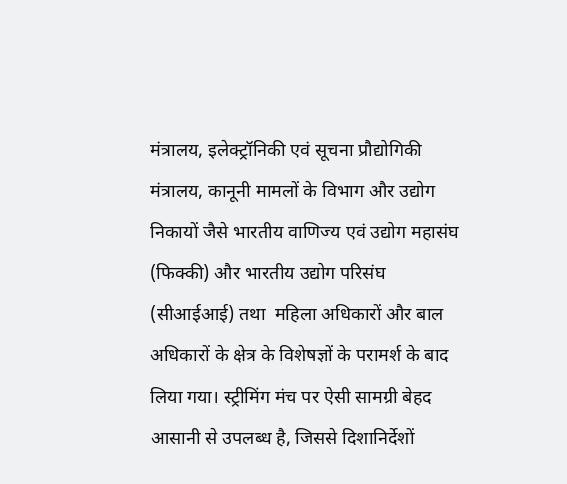मंत्रालय, इलेक्ट्रॉनिकी एवं सूचना प्रौद्योगिकी मंत्रालय, कानूनी मामलों के विभाग और उद्योग निकायों जैसे भारतीय वाणिज्य एवं उद्योग महासंघ (फिक्की) और भारतीय उद्योग परिसंघ (सीआईआई) तथा  महिला अधिकारों और बाल अधिकारों के क्षेत्र के विशेषज्ञों के परामर्श के बाद लिया गया। स्ट्रीमिंग मंच पर ऐसी सामग्री बेहद आसानी से उपलब्ध है, जिससे दिशानिर्देशों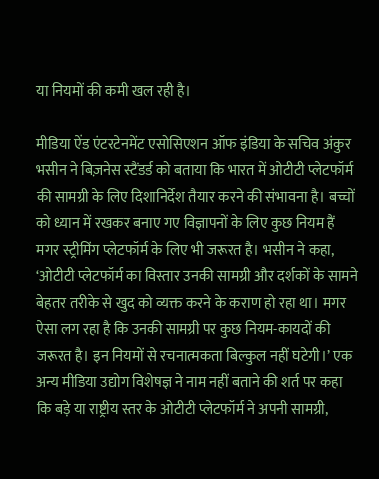या नियमों की कमी खल रही है।

मीडिया ऐंड एंटरटेनमेंट एसोसिएशन ऑफ इंडिया के सचिव अंकुर भसीन ने बिज़नेस स्टैंडर्ड को बताया कि भारत में ओटीटी प्लेटफॉर्म की सामग्री के लिए दिशानिर्देश तैयार करने की संभावना है। बच्चों को ध्यान में रखकर बनाए गए विज्ञापनों के लिए कुछ नियम हैं मगर स्ट्रीमिंग प्लेटफॉर्म के लिए भी जरूरत है। भसीन ने कहा, ‘ओटीटी प्लेटफॉर्म का विस्तार उनकी सामग्री और दर्शकों के सामने बेहतर तरीके से खुद को व्यक्त करने के कराण हो रहा था। मगर ऐसा लग रहा है कि उनकी सामग्री पर कुछ नियम-कायदों की जरूरत है। इन नियमों से रचनात्मकता बिल्कुल नहीं घटेगी।’ एक अन्य मीडिया उद्योग विशेषज्ञ ने नाम नहीं बताने की शर्त पर कहा कि बड़े या राष्ट्रीय स्तर के ओटीटी प्लेटफॉर्म ने अपनी सामग्री,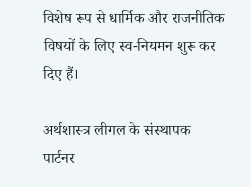विशेष रूप से धार्मिक और राजनीतिक विषयों के लिए स्व-नियमन शुरू कर दिए हैं।

अर्थशास्त्र लीगल के संस्थापक पार्टनर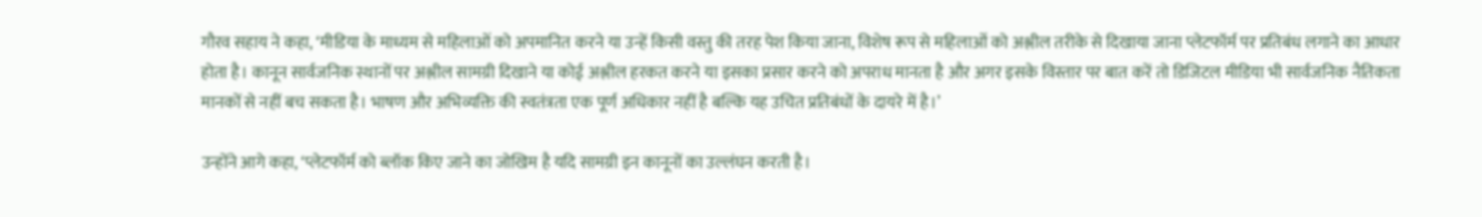गौरव सहाय ने कहा, ‘मीडिया के माध्यम से महिलाओं को अपमानित करने या उन्हें किसी वस्तु की तरह पेश किया जाना, विशेष रूप से महिलाओं को अश्लील तरीके से दिखाया जाना प्लेटफॉर्म पर प्रतिबंध लगाने का आधार होता है। कानून सार्वजनिक स्थानों पर अश्लील सामग्री दिखाने या कोई अश्लील हरकत करने या इसका प्रसार करने को अपराध मानता है और अगर इसके विस्तार पर बात करें तो डिजिटल मीडिया भी सार्वजनिक नैतिकता मानकों से नहीं बच सकता है। भाषण और अभिव्यक्ति की स्वतंत्रता एक पूर्ण अधिकार नहीं है बल्कि यह उचित प्रतिबंधों के दायरे में है।’

उन्होंने आगे कहा, ‘प्लेटफॉर्म को ब्लॉक किए जाने का जोखिम है यदि सामग्री इन कानूनों का उल्लंघन करती है।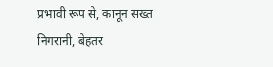प्रभावी रूप से, कानून सख्त निगरानी, बेहतर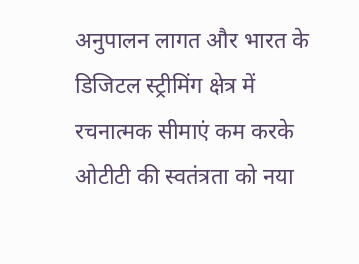अनुपालन लागत और भारत के डिजिटल स्ट्रीमिंग क्षेत्र में रचनात्मक सीमाएं कम करके ओटीटी की स्वतंत्रता को नया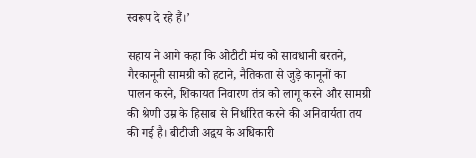स्वरूप दे रहे हैं।’

सहाय ने आगे कहा कि ओटीटी मंच को सावधानी बरतने, गैरकानूनी सामग्री को हटाने, नैतिकता से जुड़े कानूनों का पालन करने, शिकायत निवारण तंत्र को लागू करने और सामग्री की श्रेणी उम्र के हिसाब से निर्धारित करने की अनिवार्यता तय की गई है। बीटीजी अद्वय के अधिकारी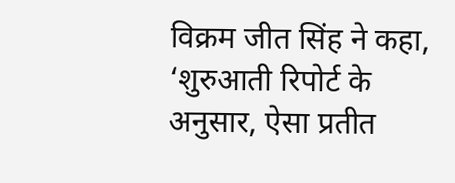विक्रम जीत सिंह ने कहा, ‘शुरुआती रिपोर्ट के अनुसार, ऐसा प्रतीत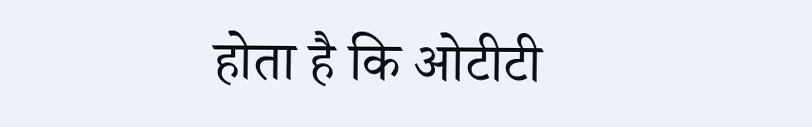होता है कि ओटीटी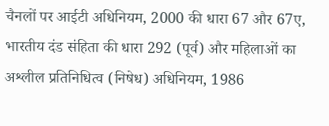चैनलों पर आईटी अधिनियम, 2000 की धारा 67 और 67ए, भारतीय दंड संहिता की धारा 292 (पूर्व) और महिलाओं का अश्लील प्रतिनिधित्व (निषेध) अधिनियम, 1986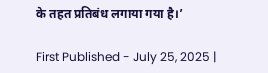के तहत प्रतिबंध लगाया गया है।’

First Published - July 25, 2025 |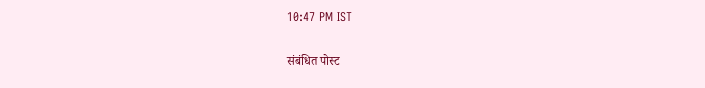10:47 PM IST

संबंधित पोस्ट